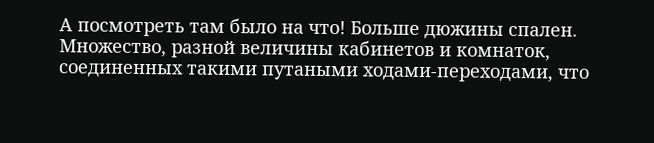А посмотреть там было на что! Больше дюжины спален. Множество, разной величины кабинетов и комнаток, соединенных такими путаными ходами-переходами, что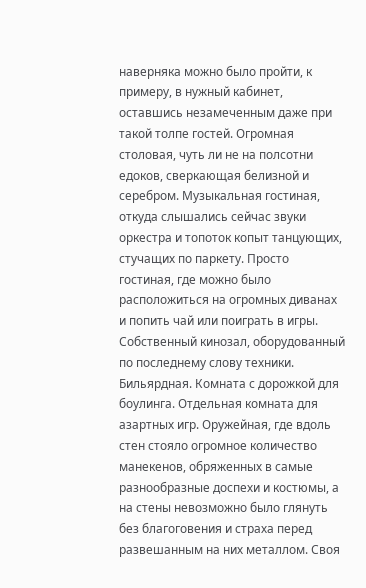наверняка можно было пройти, к примеру, в нужный кабинет, оставшись незамеченным даже при такой толпе гостей. Огромная столовая, чуть ли не на полсотни едоков, сверкающая белизной и серебром. Музыкальная гостиная, откуда слышались сейчас звуки оркестра и топоток копыт танцующих, стучащих по паркету. Просто гостиная, где можно было расположиться на огромных диванах и попить чай или поиграть в игры. Собственный кинозал, оборудованный по последнему слову техники. Бильярдная. Комната с дорожкой для боулинга. Отдельная комната для азартных игр. Оружейная, где вдоль стен стояло огромное количество манекенов, обряженных в самые разнообразные доспехи и костюмы, а на стены невозможно было глянуть без благоговения и страха перед развешанным на них металлом. Своя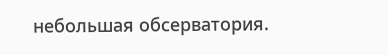небольшая обсерватория.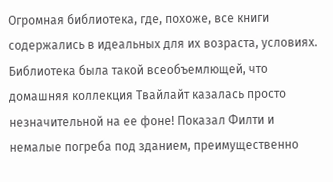Огромная библиотека, где, похоже, все книги содержались в идеальных для их возраста, условиях. Библиотека была такой всеобъемлющей, что домашняя коллекция Твайлайт казалась просто незначительной на ее фоне! Показал Филти и немалые погреба под зданием, преимущественно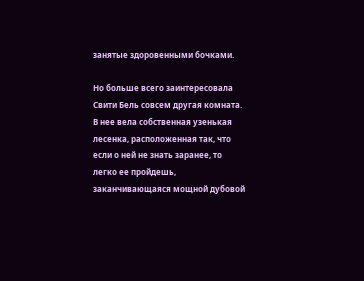занятые здоровенными бочками.

Но больше всего заинтересовала Свити Бель совсем другая комната. В нее вела собственная узенькая лесенка, расположенная так, что если о ней не знать заранее, то легко ее пройдешь, заканчивающаяся мощной дубовой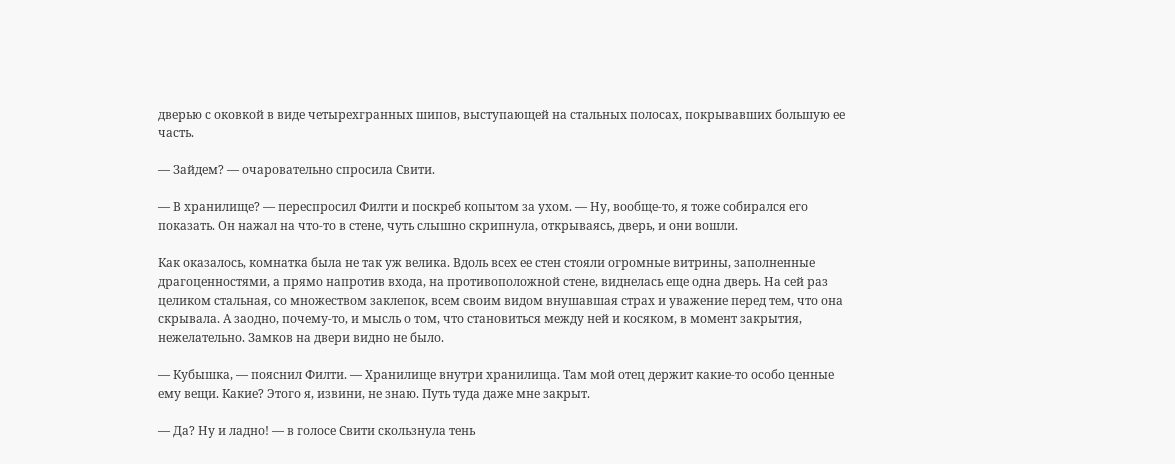дверью с оковкой в виде четырехгранных шипов, выступающей на стальных полосах, покрывавших большую ее часть.

— Зайдем? — очаровательно спросила Свити.

— В хранилище? — переспросил Филти и поскреб копытом за ухом. — Ну, вообще-то, я тоже собирался его показать. Он нажал на что-то в стене, чуть слышно скрипнула, открываясь, дверь, и они вошли.

Как оказалось, комнатка была не так уж велика. Вдоль всех ее стен стояли огромные витрины, заполненные драгоценностями, а прямо напротив входа, на противоположной стене, виднелась еще одна дверь. На сей раз целиком стальная, со множеством заклепок, всем своим видом внушавшая страх и уважение перед тем, что она скрывала. А заодно, почему-то, и мысль о том, что становиться между ней и косяком, в момент закрытия, нежелательно. Замков на двери видно не было.

— Кубышка, — пояснил Филти. — Хранилище внутри хранилища. Там мой отец держит какие-то особо ценные ему вещи. Какие? Этого я, извини, не знаю. Путь туда даже мне закрыт.

— Да? Ну и ладно! — в голосе Свити скользнула тень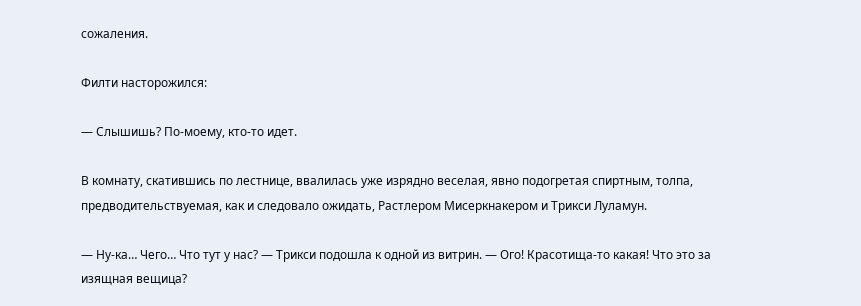сожаления.

Филти насторожился:

— Слышишь? По-моему, кто-то идет.

В комнату, скатившись по лестнице, ввалилась уже изрядно веселая, явно подогретая спиртным, толпа, предводительствуемая, как и следовало ожидать, Растлером Мисеркнакером и Трикси Луламун.

— Ну-ка… Чего… Что тут у нас? — Трикси подошла к одной из витрин. — Ого! Красотища-то какая! Что это за изящная вещица?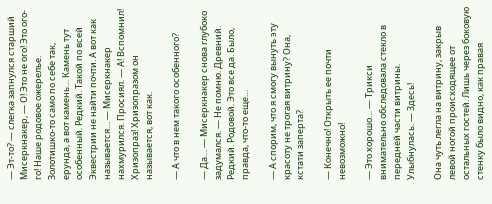— Эт-то? — слегка запнулся старший Мисеркнакер, — О! Это не ого! Это ого-го! Наше родовое ожерелье. Золотишко-то само по себе так, ерунда, а вот камень… Камень тут особенный. Редкий. Такой по всей Эквестрии не найти почти. А вот как называется… — Мисеркнакер нахмурился. Просиял. — А! Вспомнил! Хризопраз! Хризопразом он называется, вот как.

— А что в нем такого особенного?

— Да… — Мисеркнакер снова глубоко задумался. — Не помню. Древний. Редкий. Родовой. Это все да. Было, правда, что-то еще…

— А спорим, что я смогу вынуть эту красоту не трогая витрину? Она, кстати заперта?

— Конечно! Открыть ее почти невозможно!

— Это хорошо… — Трикси внимательно обследовала стекло в передней части витрины. Улыбнулась. — Здесь!

Она чуть легла на витрину, закрыв левой ногой происходящее от остальных гостей. Лишь через боковую стенку было видно, как правая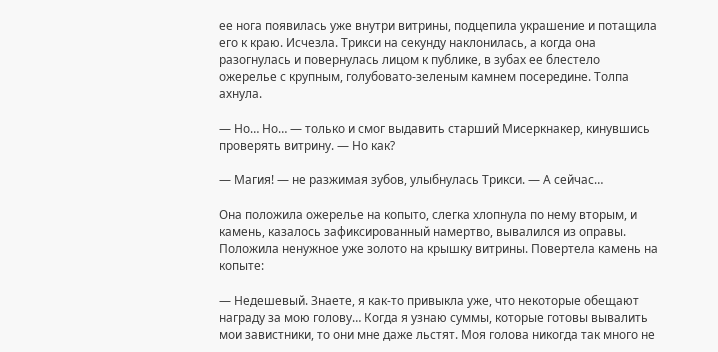ее нога появилась уже внутри витрины, подцепила украшение и потащила его к краю. Исчезла. Трикси на секунду наклонилась, а когда она разогнулась и повернулась лицом к публике, в зубах ее блестело ожерелье с крупным, голубовато-зеленым камнем посередине. Толпа ахнула.

— Но… Но… — только и смог выдавить старший Мисеркнакер, кинувшись проверять витрину. — Но как?

— Магия! — не разжимая зубов, улыбнулась Трикси. — А сейчас…

Она положила ожерелье на копыто, слегка хлопнула по нему вторым, и камень, казалось зафиксированный намертво, вывалился из оправы. Положила ненужное уже золото на крышку витрины. Повертела камень на копыте:

— Недешевый. Знаете, я как-то привыкла уже, что некоторые обещают награду за мою голову… Когда я узнаю суммы, которые готовы вывалить мои завистники, то они мне даже льстят. Моя голова никогда так много не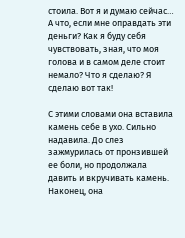стоила. Вот я и думаю сейчас… А что, если мне оправдать эти деньги? Как я буду себя чувствовать, зная, что моя голова и в самом деле стоит немало? Что я сделаю? Я сделаю вот так!

С этими словами она вставила камень себе в ухо. Сильно надавила. До слез зажмурилась от пронзившей ее боли, но продолжала давить и вкручивать камень. Наконец, она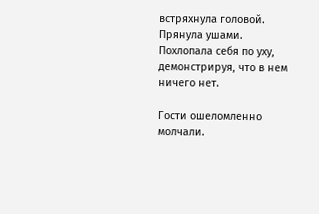встряхнула головой. Прянула ушами. Похлопала себя по уху, демонстрируя, что в нем ничего нет.

Гости ошеломленно молчали.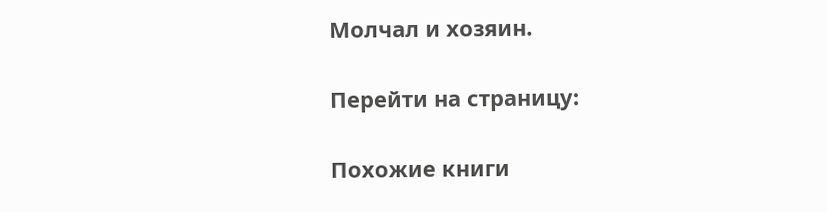Молчал и хозяин.

Перейти на страницу:

Похожие книги